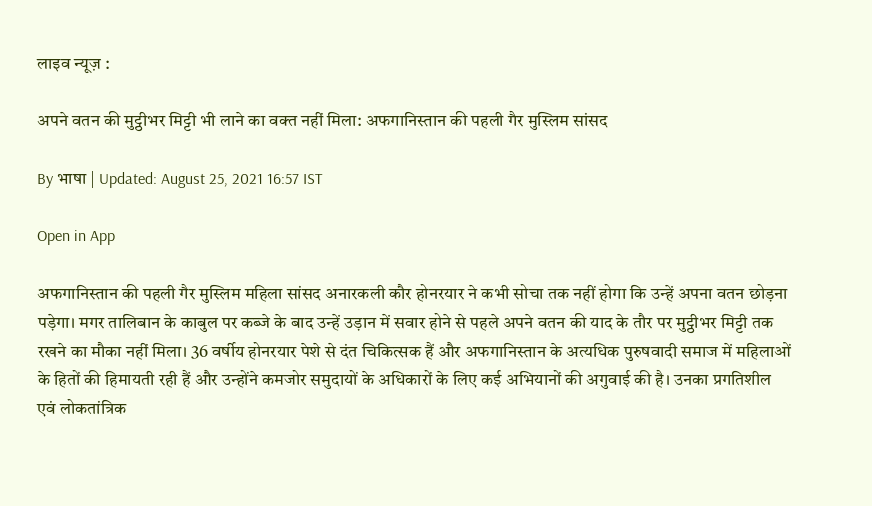लाइव न्यूज़ :

अपने वतन की मुट्ठीभर मिट्टी भी लाने का वक्त नहीं मिला: अफगानिस्तान की पहली गैर मुस्लिम सांसद

By भाषा | Updated: August 25, 2021 16:57 IST

Open in App

अफगानिस्तान की पहली गैर मुस्लिम महिला सांसद अनारकली कौर होनरयार ने कभी सोचा तक नहीं होगा कि उन्हें अपना वतन छोड़ना पड़ेगा। मगर तालिबान के काबुल पर कब्जे के बाद उन्हें उड़ान में सवार होने से पहले अपने वतन की याद के तौर पर मुट्ठीभर मिट्टी तक रखने का मौका नहीं मिला। 36 वर्षीय होनरयार पेशे से दंत चिकित्सक हैं और अफगानिस्तान के अत्यधिक पुरुषवादी समाज में महिलाओं के हितों की हिमायती रही हैं और उन्होंने कमजोर समुदायों के अधिकारों के लिए कई अभियानों की अगुवाई की है। उनका प्रगतिशील एवं लोकतांत्रिक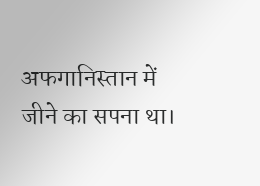अफगानिस्तान में जीने का सपना था।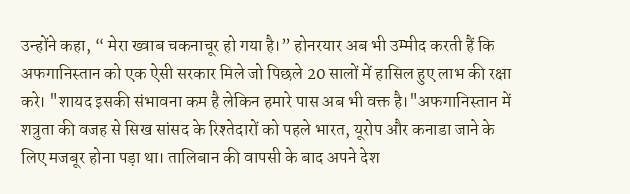उन्होंने कहा, “ मेरा ख्वाब चकनाचूर हो गया है।” होनरयार अब भी उम्मीद करती हैं कि अफगानिस्तान को एक ऐसी सरकार मिले जो पिछले 20 सालों में हासिल हुए लाभ की रक्षा करे। "शायद इसकी संभावना कम है लेकिन हमारे पास अब भी वक्त है।"अफगानिस्तान में शत्रुता की वजह से सिख सांसद के रिश्तेदारों को पहले भारत, यूरोप और कनाडा जाने के लिए मजबूर होना पड़ा था। तालिबान की वापसी के बाद अपने देश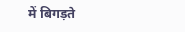में बिगड़ते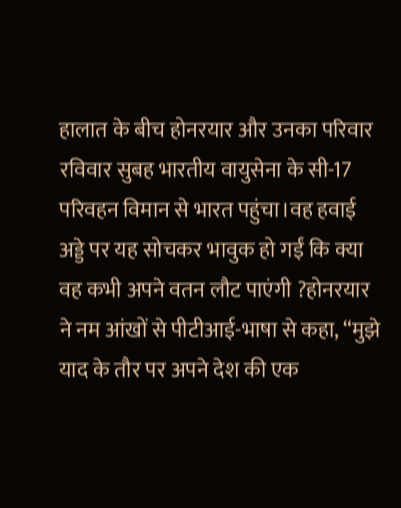हालात के बीच होनरयार और उनका परिवार रविवार सुबह भारतीय वायुसेना के सी-17 परिवहन विमान से भारत पहुंचा।वह हवाई अड्डे पर यह सोचकर भावुक हो गईं कि क्या वह कभी अपने वतन लौट पाएंगी ?होनरयार ने नम आंखों से पीटीआई-भाषा से कहा, “मुझे याद के तौर पर अपने देश की एक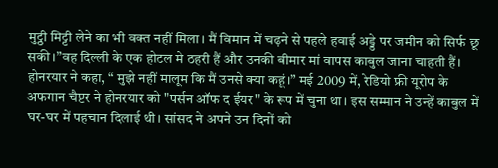मुट्ठी मिट्टी लेने का भी वक्त नहीं मिला। मैं विमान में चढ़ने से पहले हवाई अड्डे पर जमीन को सिर्फ छू सकी।”वह दिल्ली के एक होटल मे ठहरी हैं और उनकी बीमार मां वापस काबुल जाना चाहती हैं। होनरयार ने कहा, “ मुझे नहीं मालूम कि मैं उनसे क्या कहूं।” मई 2009 में, रेडियो फ्री यूरोप के अफगान चैप्टर ने होनरयार को "पर्सन ऑफ द ईयर" के रूप में चुना था। इस सम्मान ने उन्हें काबुल में घर-घर में पहचान दिलाई थी। सांसद ने अपने उन दिनों को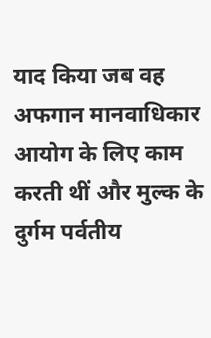याद किया जब वह अफगान मानवाधिकार आयोग के लिए काम करती थीं और मुल्क के दुर्गम पर्वतीय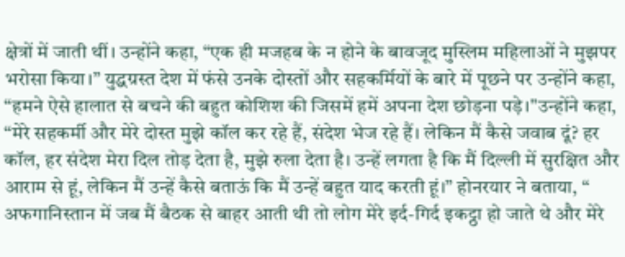क्षेत्रों में जाती थीं। उन्होंने कहा, “एक ही मजहब के न होने के बावजूद मुस्लिम महिलाओं ने मुझपर भरोसा किया।” युद्धग्रस्त देश में फंसे उनके दोस्तों और सहकर्मियों के बारे में पूछने पर उन्होंने कहा, “हमने ऐसे हालात से बचने की बहुत कोशिश की जिसमें हमें अपना देश छोड़ना पड़े।"उन्होंने कहा, “मेरे सहकर्मी और मेरे दोस्त मुझे कॉल कर रहे हैं, संदेश भेज रहे हैं। लेकिन मैं कैसे जवाब दूं? हर कॉल, हर संदेश मेरा दिल तोड़ देता है, मुझे रुला देता है। उन्हें लगता है कि मैं दिल्ली में सुरक्षित और आराम से हूं, लेकिन मैं उन्हें कैसे बताऊं कि मैं उन्हें बहुत याद करती हूं।” होनरयार ने बताया, “ अफगानिस्तान में जब मैं बैठक से बाहर आती थी तो लोग मेरे इर्द-गिर्द इकट्ठा हो जाते थे और मेरे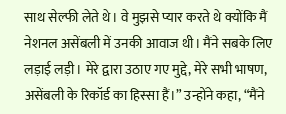साथ सेल्फी लेते थे। वे मुझसे प्यार करते थे क्योंकि मैं नेशनल असेंबली में उनकी आवाज थी। मैंने सबके लिए लड़ाई लड़ी। मेरे द्वारा उठाए गए मुद्दे, मेरे सभी भाषण, असेंबली के रिकॉर्ड का हिस्सा हैं।” उन्होंने कहा, “मैंने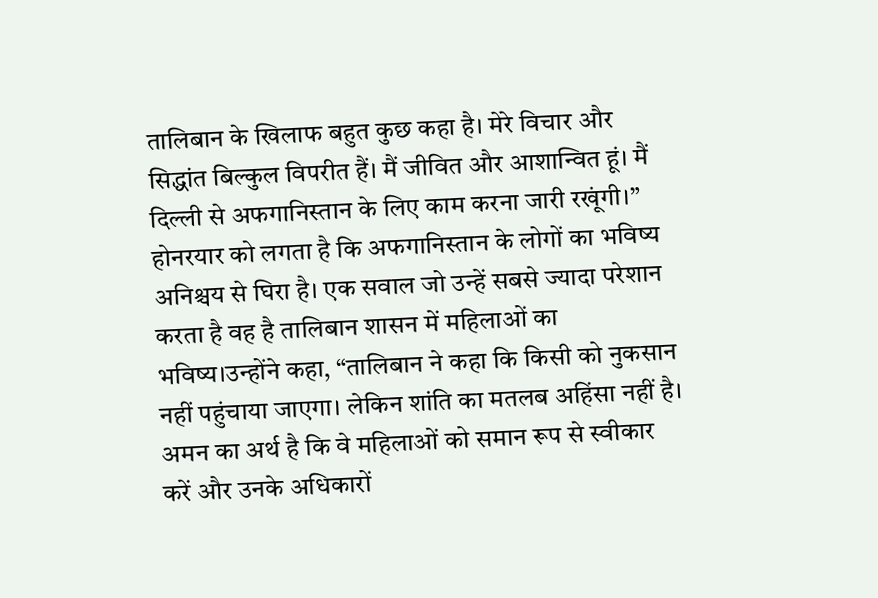तालिबान के खिलाफ बहुत कुछ कहा है। मेरे विचार और सिद्धांत बिल्कुल विपरीत हैं। मैं जीवित और आशान्वित हूं। मैं दिल्ली से अफगानिस्तान के लिए काम करना जारी रखूंगी।” होनरयार को लगता है कि अफगानिस्तान के लोगों का भविष्य अनिश्चय से घिरा है। एक सवाल जो उन्हें सबसे ज्यादा परेशान करता है वह है तालिबान शासन में महिलाओं का भविष्य।उन्होंने कहा, “तालिबान ने कहा कि किसी को नुकसान नहीं पहुंचाया जाएगा। लेकिन शांति का मतलब अहिंसा नहीं है। अमन का अर्थ है कि वे महिलाओं को समान रूप से स्वीकार करें और उनके अधिकारों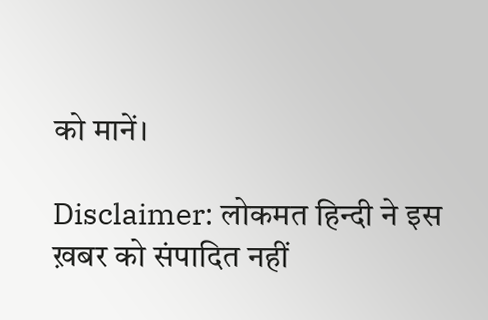को मानें।

Disclaimer: लोकमत हिन्दी ने इस ख़बर को संपादित नहीं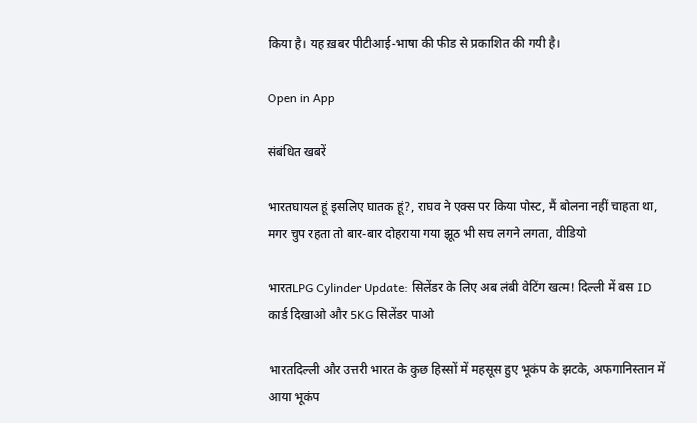किया है। यह ख़बर पीटीआई-भाषा की फीड से प्रकाशित की गयी है।

Open in App

संबंधित खबरें

भारतघायल हूं इसलिए घातक हूं?, राघव ने एक्स पर किया पोस्ट, मैं बोलना नहीं चाहता था, मगर चुप रहता तो बार-बार दोहराया गया झूठ भी सच लगने लगता, वीडियो

भारतLPG Cylinder Update: सिलेंडर के लिए अब लंबी वेटिंग खत्म! दिल्ली में बस ID कार्ड दिखाओ और 5KG सिलेंडर पाओ

भारतदिल्ली और उत्तरी भारत के कुछ हिस्सों में महसूस हुए भूकंप के झटके, अफगानिस्तान में आया भूकंप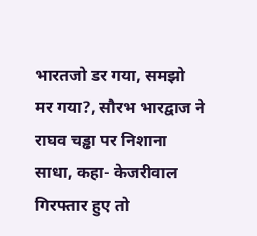भारतजो डर गया, समझो मर गया?, सौरभ भारद्वाज ने राघव चड्ढा पर निशाना साधा, कहा- केजरीवाल गिरफ्तार हुए तो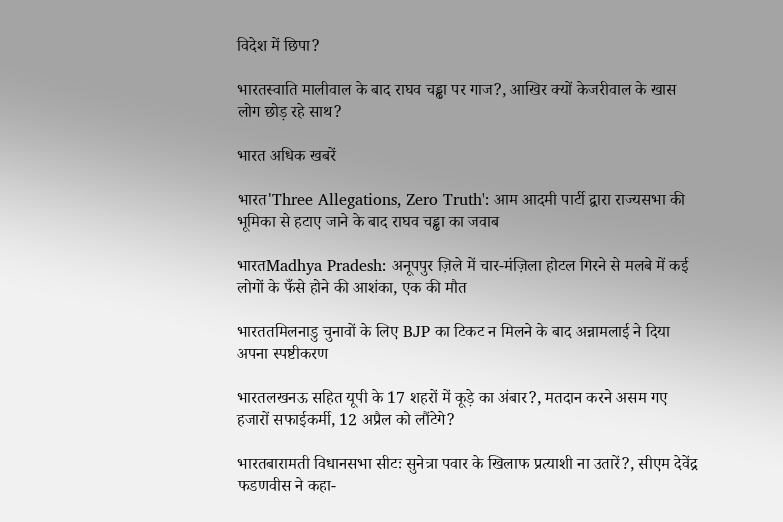विदेश में छिपा?

भारतस्वाति मालीवाल के बाद राघव चड्ढा पर गाज?, आखिर क्यों केजरीवाल के खास लोग छोड़ रहे साथ?

भारत अधिक खबरें

भारत'Three Allegations, Zero Truth': आम आदमी पार्टी द्वारा राज्यसभा की भूमिका से हटाए जाने के बाद राघव चड्ढा का जवाब

भारतMadhya Pradesh: अनूपपुर ज़िले में चार-मंज़िला होटल गिरने से मलबे में कई लोगों के फँसे होने की आशंका, एक की मौत

भारततमिलनाडु चुनावों के लिए BJP का टिकट न मिलने के बाद अन्नामलाई ने दिया अपना स्पष्टीकरण

भारतलखनऊ सहित यूपी के 17 शहरों में कूड़े का अंबार?, मतदान करने असम गए हजारों सफाईकर्मी, 12 अप्रैल को लौंटेगे?

भारतबारामती विधानसभा सीटः सुनेत्रा पवार के खिलाफ प्रत्याशी ना उतारें?, सीएम देवेंद्र फडणवीस ने कहा-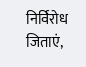निर्विरोध जिताएं,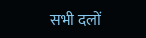सभी दलों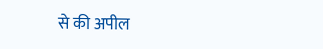से की अपील